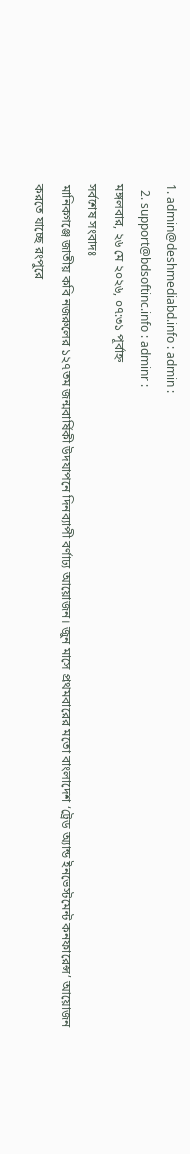1. admin@deshmediabd.info : admin :
  2. support@bdsoftinc.info : adminr :
মঙ্গলবার, ২৬ মে ২০২৬, ০৭:৩১ পূর্বাহ্ন
সর্বশেষ সংবাদঃ
মানিকগঞ্জে জাতীয় কবি নজরুলের ১২৭তম জন্মবার্ষিকী উদযাপনে দিনব্যাপী বর্ণাঢ্য আয়োজন। জুন মাসে প্রথমবারের মতো বাংলাদেশ ‘ট্রেড অ্যান্ড ইনভেস্টমেন্ট কনফারেন্স’ আয়োজন করতে যাচ্ছে রংপুরে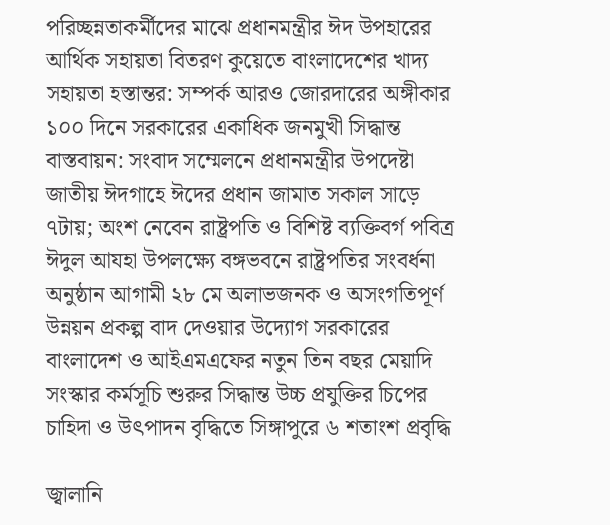পরিচ্ছন্নতাকর্মীদের মাঝে প্রধানমন্ত্রীর ঈদ উপহারের আর্থিক সহায়তা বিতরণ কুয়েতে বাংলাদেশের খাদ্য সহায়তা হস্তান্তর: সম্পর্ক আরও জোরদারের অঙ্গীকার ১০০ দিনে সরকারের একাধিক জনমুখী সিদ্ধান্ত বাস্তবায়ন: সংবাদ সম্মেলনে প্রধানমন্ত্রীর উপদেষ্টা জাতীয় ঈদগাহে ঈদের প্রধান জামাত সকাল সাড়ে ৭টায়; অংশ নেবেন রাষ্ট্রপতি ও বিশিষ্ট ব্যক্তিবর্গ পবিত্র ঈদুল আযহা উপলক্ষ্যে বঙ্গভবনে রাষ্ট্রপতির সংবর্ধনা অনুষ্ঠান আগামী ২৮ মে অলাভজনক ও অসংগতিপূর্ণ উন্নয়ন প্রকল্প বাদ দেওয়ার উদ্যোগ সরকারের বাংলাদেশ ও আইএমএফের নতুন তিন বছর মেয়াদি সংস্কার কর্মসূচি শুরুর সিদ্ধান্ত উচ্চ প্রযুক্তির চিপের চাহিদা ও উৎপাদন বৃদ্ধিতে সিঙ্গাপুরে ৬ শতাংশ প্রবৃদ্ধি

জ্বালানি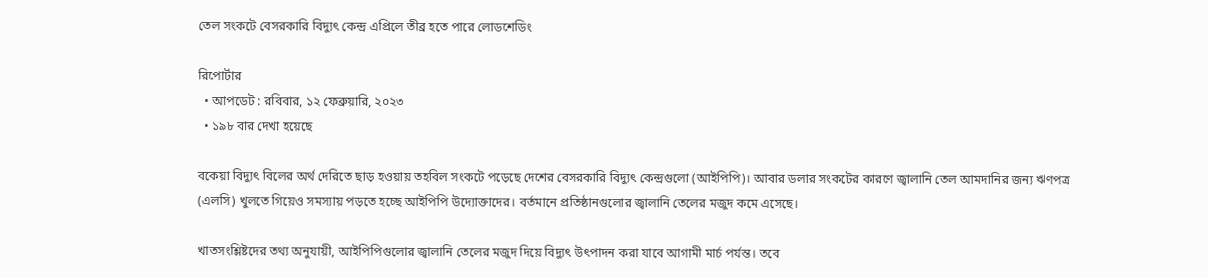তেল সংকটে বেসরকারি বিদ্যুৎ কেন্দ্র এপ্রিলে তীব্র হতে পারে লোডশেডিং

রিপোর্টার
  • আপডেট : রবিবার, ১২ ফেব্রুয়ারি, ২০২৩
  • ১৯৮ বার দেখা হয়েছে

বকেয়া বিদ্যুৎ বিলের অর্থ দেরিতে ছাড় হওয়ায় তহবিল সংকটে পড়েছে দেশের বেসরকারি বিদ্যুৎ কেন্দ্রগুলো (আইপিপি)। আবার ডলার সংকটের কারণে জ্বালানি তেল আমদানির জন্য ঋণপত্র (এলসি) খুলতে গিয়েও সমস্যায় পড়তে হচ্ছে আইপিপি উদ্যোক্তাদের। বর্তমানে প্রতিষ্ঠানগুলোর জ্বালানি তেলের মজুদ কমে এসেছে।

খাতসংশ্লিষ্টদের তথ্য অনুযায়ী, আইপিপিগুলোর জ্বালানি তেলের মজুদ দিয়ে বিদ্যুৎ উৎপাদন করা যাবে আগামী মার্চ পর্যন্ত। তবে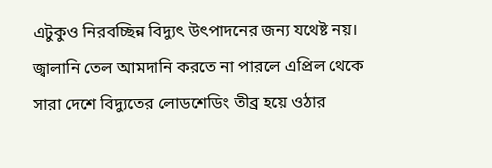এটুকুও নিরবচ্ছিন্ন বিদ্যুৎ উৎপাদনের জন্য যথেষ্ট নয়। জ্বালানি তেল আমদানি করতে না পারলে এপ্রিল থেকে সারা দেশে বিদ্যুতের লোডশেডিং তীব্র হয়ে ওঠার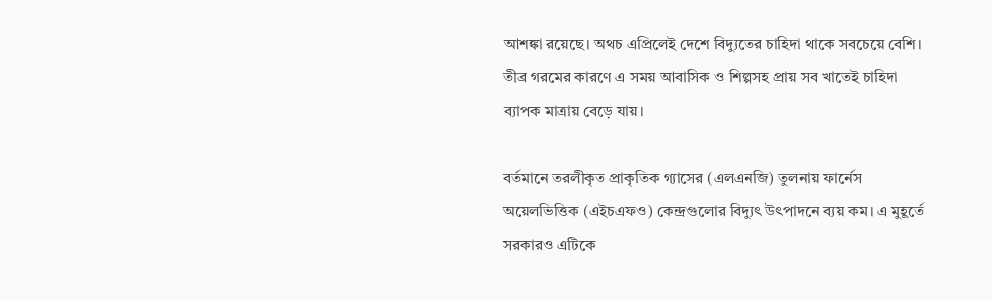আশঙ্কা রয়েছে। অথচ এপ্রিলেই দেশে বিদ্যুতের চাহিদা থাকে সবচেয়ে বেশি। তীব্র গরমের কারণে এ সময় আবাসিক ও শিল্পসহ প্রায় সব খাতেই চাহিদা ব্যাপক মাত্রায় বেড়ে যায়।

বর্তমানে তরলীকৃত প্রাকৃতিক গ্যাসের (এলএনজি) তুলনায় ফার্নেস অয়েলভিত্তিক (এইচএফও) কেন্দ্রগুলোর বিদ্যুৎ উৎপাদনে ব্যয় কম। এ মুহূর্তে সরকারও এটিকে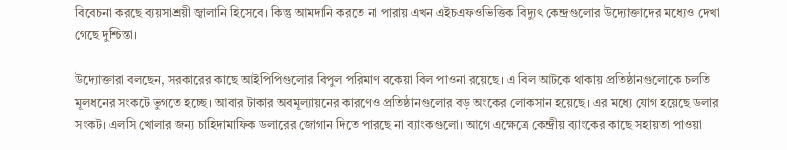বিবেচনা করছে ব্যয়সাশ্রয়ী জ্বালানি হিসেবে। কিন্তু আমদানি করতে না পারায় এখন এইচএফওভিত্তিক বিদ্যুৎ কেন্দ্রগুলোর উদ্যোক্তাদের মধ্যেও দেখা গেছে দুশ্চিন্তা।

উদ্যোক্তারা বলছেন, সরকারের কাছে আইপিপিগুলোর বিপুল পরিমাণ বকেয়া বিল পাওনা রয়েছে। এ বিল আটকে থাকায় প্রতিষ্ঠানগুলোকে চলতি মূলধনের সংকটে ভুগতে হচ্ছে। আবার টাকার অবমূল্যায়নের কারণেও প্রতিষ্ঠানগুলোর বড় অংকের লোকসান হয়েছে। এর মধ্যে যোগ হয়েছে ডলার সংকট। এলসি খোলার জন্য চাহিদামাফিক ডলারের জোগান দিতে পারছে না ব্যাংকগুলো। আগে এক্ষেত্রে কেন্দ্রীয় ব্যাংকের কাছে সহায়তা পাওয়া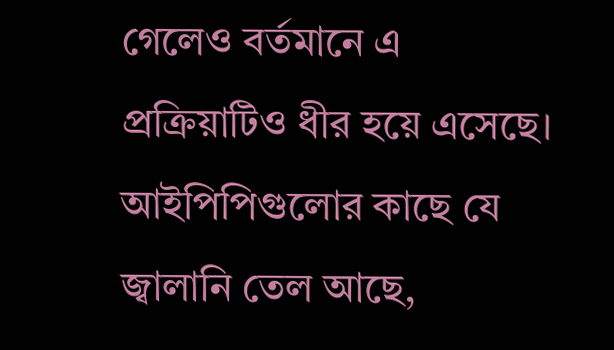গেলেও বর্তমানে এ প্রক্রিয়াটিও ধীর হয়ে এসেছে। আইপিপিগুলোর কাছে যে জ্বালানি তেল আছে,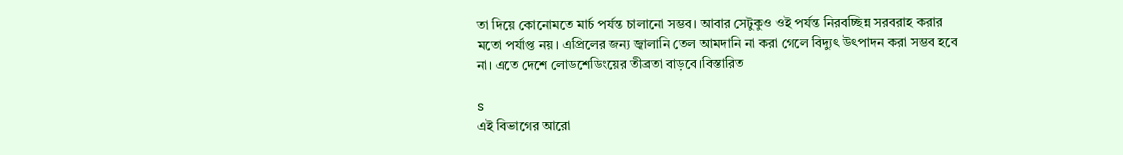তা দিয়ে কোনোমতে মার্চ পর্যন্ত চালানো সম্ভব। আবার সেটুকুও ওই পর্যন্ত নিরবচ্ছিন্ন সরবরাহ করার মতো পর্যাপ্ত নয়। এপ্রিলের জন্য জ্বালানি তেল আমদানি না করা গেলে বিদ্যুৎ উৎপাদন করা সম্ভব হবে না। এতে দেশে লোডশেডিংয়ের তীব্রতা বাড়বে।বিস্তারিত

s
এই বিভাগের আরো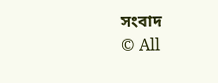সংবাদ
© All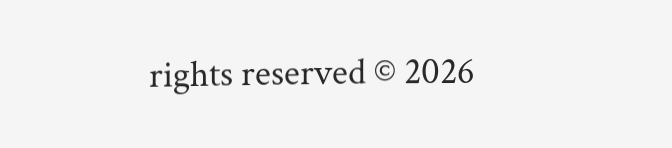rights reserved © 2026